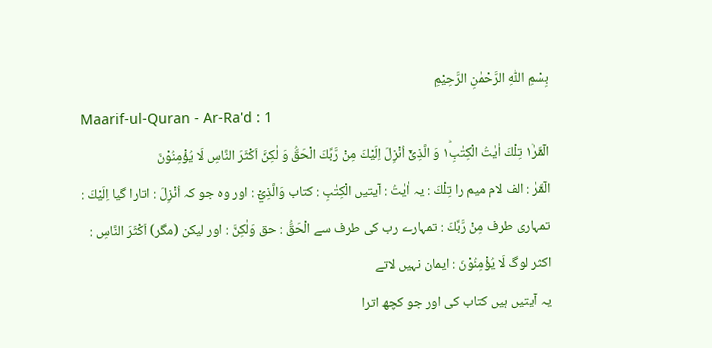بِسْمِ اللّٰهِ الرَّحْمٰنِ الرَّحِيْمِ
Maarif-ul-Quran - Ar-Ra'd : 1
الٓمّٓرٰ١۫ تِلْكَ اٰیٰتُ الْكِتٰبِ١ؕ وَ الَّذِیْۤ اُنْزِلَ اِلَیْكَ مِنْ رَّبِّكَ الْحَقُّ وَ لٰكِنَّ اَكْثَرَ النَّاسِ لَا یُؤْمِنُوْنَ
الٓمّٓرٰ : الف لام میم را تِلْكَ : یہ اٰيٰتُ : آیتیں الْكِتٰبِ : کتاب وَالَّذِيْٓ : اور وہ جو کہ اُنْزِلَ : اتارا گیا اِلَيْكَ : تمہاری طرف مِنْ رَّبِّكَ : تمہارے رب کی طرف سے الْحَقُّ : حق وَلٰكِنَّ : اور لیکن (مگر) اَكْثَرَ النَّاسِ : اکثر لوگ لَا يُؤْمِنُوْنَ : ایمان نہیں لاتے
یہ آیتیں ہیں کتاب کی اور جو کچھ اترا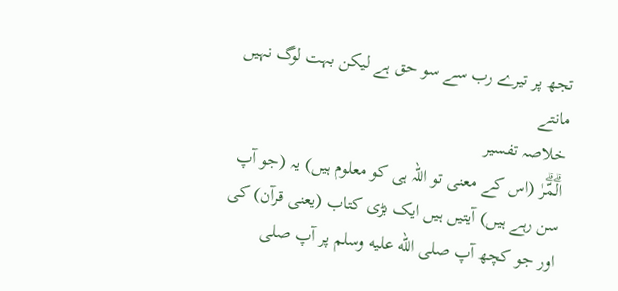تجھ پر تیرے رب سے سو حق ہے لیکن بہت لوگ نہیں مانتے
خلاصہ تفسیر
الۗمّۗرٰ (اس کے معنی تو اللہ ہی کو معلوم ہیں) یہ (جو آپ سن رہے ہیں) آیتیں ہیں ایک بڑی کتاب (یعنی قرآن) کی اور جو کچھ آپ صلى الله عليه وسلم پر آپ صلى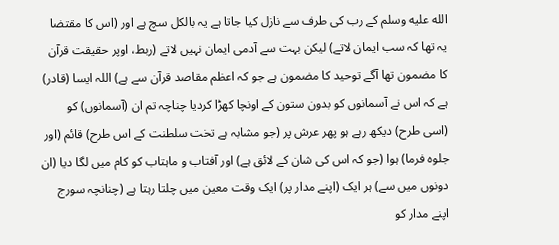الله عليه وسلم کے رب کی طرف سے نازل کیا جاتا ہے یہ بالکل سچ ہے اور (اس کا مقتضا یہ تھا کہ سب ایمان لاتے) لیکن بہت سے آدمی ایمان نہیں لاتے (ربط، اوپر حقیقت قرآن کا مضمون تھا آگے توحید کا مضمون ہے جو کہ اعظم مقاصد قرآن سے ہے) اللہ ایسا (قادر) ہے کہ اس نے آسمانوں کو بدون ستون کے اونچا کھڑا کردیا چناچہ تم ان (آسمانوں) کو (اسی طرح) دیکھ رہے ہو پھر عرش پر (جو مشابہ ہے تخت سلطنت کے اس طرح) قائم (اور جلوہ فرما) ہوا (جو کہ اس کی شان کے لائق ہے) اور آفتاب و ماہتاب کو کام میں لگا دیا (ان دونوں میں سے) ہر ایک (اپنے مدار پر) ایک وقت معین میں چلتا رہتا ہے (چنانچہ سورج اپنے مدار کو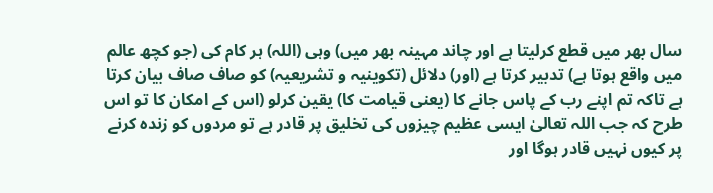سال بھر میں قطع کرلیتا ہے اور چاند مہینہ بھر میں) وہی (اللہ) ہر کام کی (جو کچھ عالم میں واقع ہوتا ہے) تدبیر کرتا ہے (اور) دلائل (تکوینیہ و تشریعیہ) کو صاف صاف بیان کرتا ہے تاکہ تم اپنے رب کے پاس جانے کا (یعنی قیامت کا) یقین کرلو (اس کے امکان کا تو اس طرح کہ جب اللہ تعالیٰ ایسی عظیم چیزوں کی تخلیق پر قادر ہے تو مردوں کو زندہ کرنے پر کیوں نہیں قادر ہوگا اور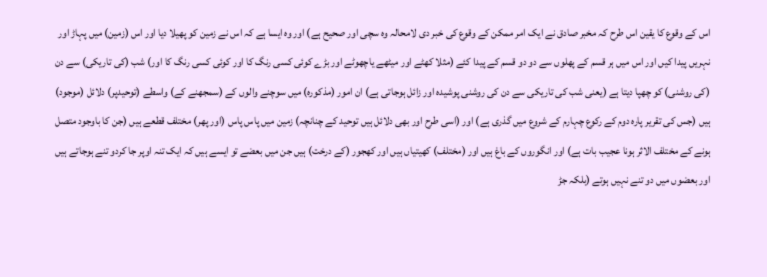اس کے وقوع کا یقین اس طرح کہ مخبر صادق نے ایک امر ممکن کے وقوع کی خبر دی لامحالہ وہ سچی اور صحیح ہے) اور وہ ایسا ہے کہ اس نے زمین کو پھیلا دیا اور اس (زمین) میں پہاڑ اور نہریں پیدا کیں اور اس میں ہر قسم کے پھلوں سے دو دو قسم کے پیدا کئے (مثلا کھٹے اور میٹھے یاچھوٹے اور بڑے کوئی کسی رنگ کا اور کوئی کسی رنگ کا اور) شب (کی تاریکی) سے دن (کی روشنی) کو چھپا دیتا ہے (یعنی شب کی تاریکی سے دن کی روشنی پوشیدہ اور زائل ہوجاتی ہے) ان امور (مذکورہ) میں سوچنے والوں کے (سمجھنے کے) واسطے (توحیدپر) دلائل (موجود) ہیں (جس کی تقریر پارہ دوم کے رکوع چہارم کے شروع میں گذری ہے) اور (اسی طرح اور بھی دلائل ہیں توحید کے چنانچہ) زمین میں پاس پاس (اور پھر) مختلف قطعے ہیں (جن کا باوجود متصل ہونے کے مختلف الاثر ہونا عجیب بات ہے) اور انگوروں کے باغ ہیں اور (مختلف) کھیتیاں ہیں اور کھجور (کے درخت) ہیں جن میں بعضے تو ایسے ہیں کہ ایک تنہ اوپر جا کردو تنے ہوجاتے ہیں اور بعضوں میں دو تنے نہیں ہوتے (بلکہ جڑ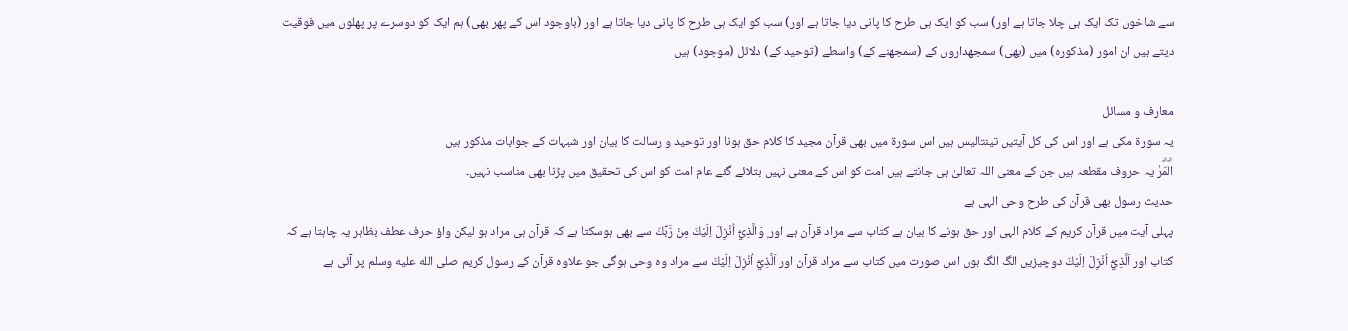سے شاخوں تک ایک ہی چلا جاتا ہے اور) سب کو ایک ہی طرح کا پانی دیا جاتا ہے اور) سب کو ایک ہی طرح کا پانی دیا جاتا ہے اور (باوجود اس کے پھر بھی) ہم ایک کو دوسرے پر پھلوں میں فوقیت دیتے ہیں ان امور (مذکورہ) میں (بھی) سمجھداروں کے (سمجھنے کے) واسطے (توحید کے) دلائل (موجود) ہیں

معارف و مسائل
یہ سورة مکی ہے اور اس کی کل آیتیں تینتالیس ہیں اس سورة میں بھی قرآن مجید کا کلام حق ہونا اور توحید و رسالت کا بیان اور شبہات کے جوابات مذکور ہیں
الۗمّۗرٰ یہ حروف مقطعہ ہیں جن کے معنی اللہ تعالیٰ ہی جانتے ہیں امت کو اس کے معنی نہیں بتلائے گئے عام امت کو اس کی تحقیق میں پڑنا بھی مناسب نہیں۔
حدیث رسول بھی قرآن کی طرح وحی الہی ہے
پہلی آیت میں قرآن کریم کے کلام الہی اور حق ہونے کا بیان ہے کتاب سے مراد قرآن ہے اور ۭ وَالَّذِيْٓ اُنْزِلَ اِلَيْكَ مِنْ رَّبِّكَ سے بھی ہوسکتا ہے کہ قرآن ہی مراد ہو لیکن واؤ حرف عطف بظاہر یہ چاہتا ہے کہ کتاب اور اَلَّذِيْٓ اُنْزِلَ اِلَيْكَ دوچیزیں الگ الگ ہوں اس صورت میں کتاب سے مراد قرآن اور اَلَّذِيْٓ اُنْزِلَ اِلَيْكَ سے مراد وہ وحی ہوگی جو علاوہ قرآن کے رسول کریم صلى الله عليه وسلم پر آئی ہے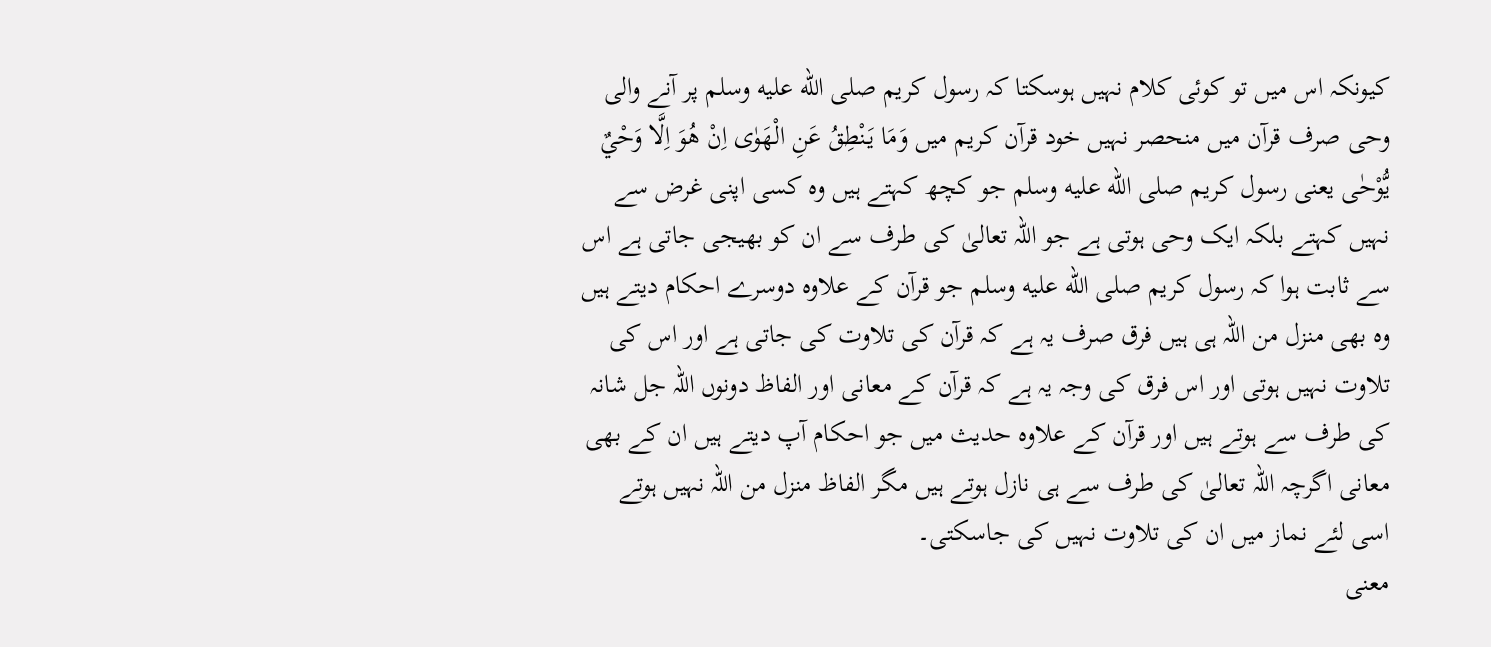کیونکہ اس میں تو کوئی کلام نہیں ہوسکتا کہ رسول کریم صلى الله عليه وسلم پر آنے والی وحی صرف قرآن میں منحصر نہیں خود قرآن کریم میں وَمَا يَنْطِقُ عَنِ الْهَوٰى اِنْ هُوَ اِلَّا وَحْيٌ يُّوْحٰى یعنی رسول کریم صلى الله عليه وسلم جو کچھ کہتے ہیں وہ کسی اپنی غرض سے نہیں کہتے بلکہ ایک وحی ہوتی ہے جو اللہ تعالیٰ کی طرف سے ان کو بھیجی جاتی ہے اس سے ثابت ہوا کہ رسول کریم صلى الله عليه وسلم جو قرآن کے علاوہ دوسرے احکام دیتے ہیں وہ بھی منزل من اللہ ہی ہیں فرق صرف یہ ہے کہ قرآن کی تلاوت کی جاتی ہے اور اس کی تلاوت نہیں ہوتی اور اس فرق کی وجہ یہ ہے کہ قرآن کے معانی اور الفاظ دونوں اللہ جل شانہ کی طرف سے ہوتے ہیں اور قرآن کے علاوہ حدیث میں جو احکام آپ دیتے ہیں ان کے بھی معانی اگرچہ اللہ تعالیٰ کی طرف سے ہی نازل ہوتے ہیں مگر الفاظ منزل من اللہ نہیں ہوتے اسی لئے نماز میں ان کی تلاوت نہیں کی جاسکتی۔
معنی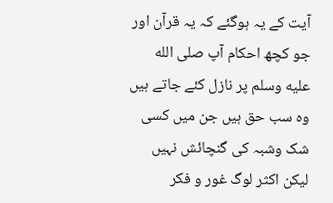آیت کے یہ ہوگئے کہ یہ قرآن اور جو کچھ احکام آپ صلى الله عليه وسلم پر نازل کئے جاتے ہیں وہ سب حق ہیں جن میں کسی شک وشبہ کی گنچائش نہیں لیکن اکثر لوگ غور و فکر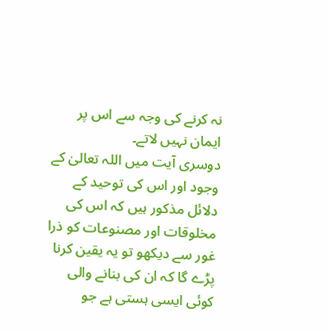نہ کرنے کی وجہ سے اس پر ایمان نہیں لاتے۔
دوسری آیت میں اللہ تعالیٰ کے وجود اور اس کی توحید کے دلائل مذکور ہیں کہ اس کی مخلوقات اور مصنوعات کو ذرا غور سے دیکھو تو یہ یقین کرنا پڑے گا کہ ان کی بنانے والی کوئی ایسی ہستی ہے جو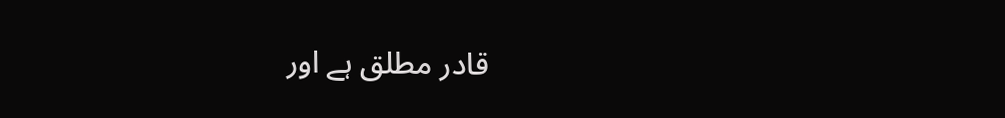قادر مطلق ہے اور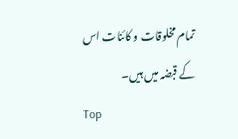تمام مخلوقات و کائنات اس کے قبضہ میں ہیں۔
Top